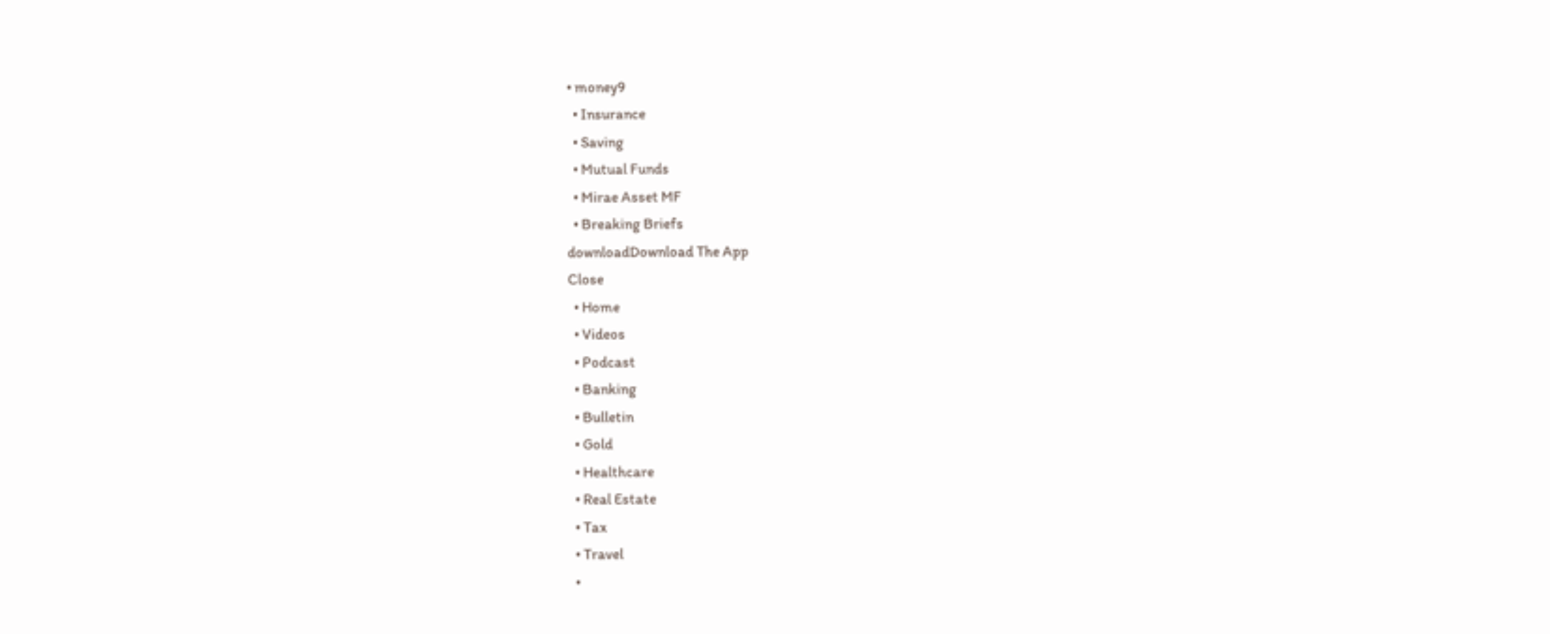• money9
  • Insurance
  • Saving
  • Mutual Funds
  • Mirae Asset MF
  • Breaking Briefs
downloadDownload The App
Close
  • Home
  • Videos
  • Podcast
  • Banking
  • Bulletin
  • Gold
  • Healthcare
  • Real Estate
  • Tax
  • Travel
  •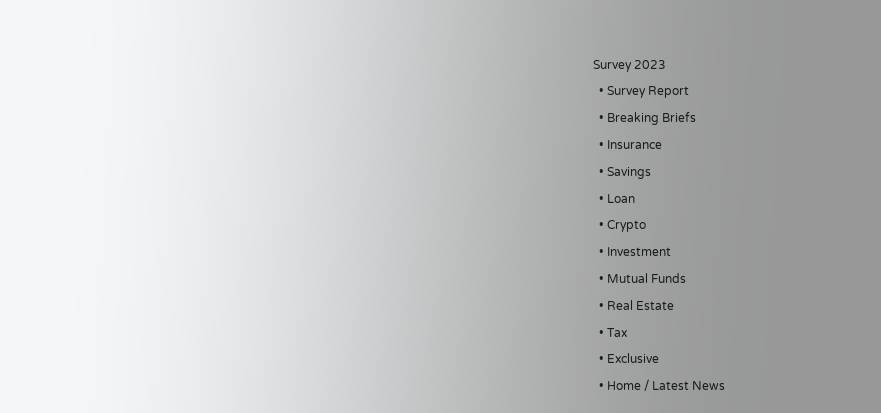Survey 2023
  • Survey Report
  • Breaking Briefs
  • Insurance
  • Savings
  • Loan
  • Crypto
  • Investment
  • Mutual Funds
  • Real Estate
  • Tax
  • Exclusive
  • Home / Latest News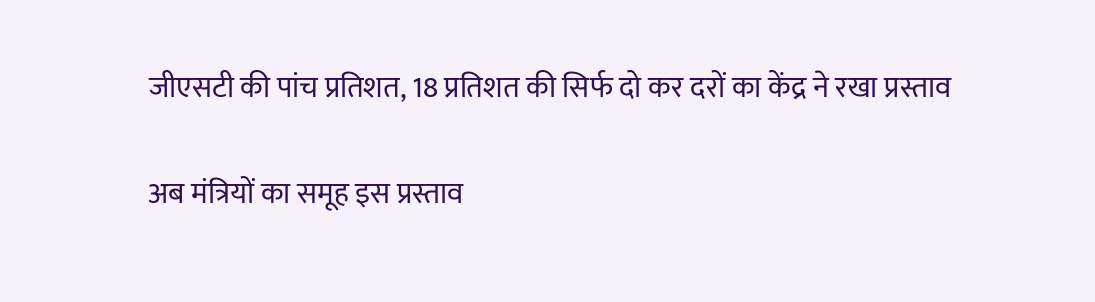जीएसटी की पांच प्रतिशत, 18 प्रतिशत की सिर्फ दो कर दरों का केंद्र ने रखा प्रस्ताव

अब मंत्रियों का समूह इस प्रस्ताव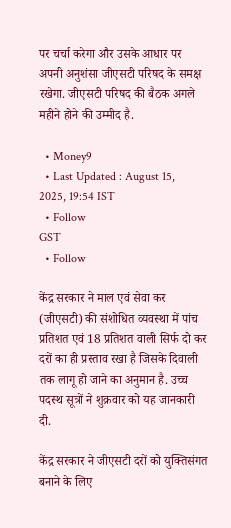पर चर्चा करेगा और उसके आधार पर अपनी अनुशंसा जीएसटी परिषद के समक्ष रखेगा. जीएसटी परिषद की बैठक अगले महीने होने की उम्मीद है.

  • Money9
  • Last Updated : August 15, 2025, 19:54 IST
  • Follow
GST
  • Follow

केंद्र सरकार ने माल एवं सेवा कर (जीएसटी) की संशोधित व्यवस्था में पांच प्रतिशत एवं 18 प्रतिशत वाली सिर्फ दो कर दरों का ही प्रस्ताव रखा है जिसके दिवाली तक लागू हो जाने का अनुमान है. उच्च पदस्थ सूत्रों ने शुक्रवार को यह जानकारी दी.

केंद्र सरकार ने जीएसटी दरों को युक्तिसंगत बनाने के लिए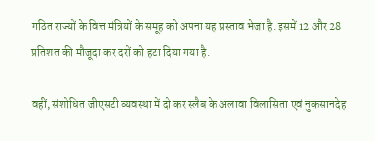गठित राज्यों के वित्त मंत्रियों के समूह को अपना यह प्रस्ताव भेजा है. इसमें 12 और 28 प्रतिशत की मौजूदा कर दरों को हटा दिया गया है.

वहीं, संशोधित जीएसटी व्यवस्था में दो कर स्लैब के अलावा विलासिता एवं नुकसानदेह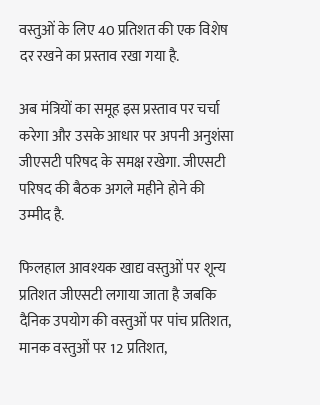वस्तुओं के लिए 40 प्रतिशत की एक विशेष दर रखने का प्रस्ताव रखा गया है.

अब मंत्रियों का समूह इस प्रस्ताव पर चर्चा करेगा और उसके आधार पर अपनी अनुशंसा जीएसटी परिषद के समक्ष रखेगा. जीएसटी परिषद की बैठक अगले महीने होने की उम्मीद है.

फिलहाल आवश्यक खाद्य वस्तुओं पर शून्य प्रतिशत जीएसटी लगाया जाता है जबकि दैनिक उपयोग की वस्तुओं पर पांच प्रतिशत, मानक वस्तुओं पर 12 प्रतिशत,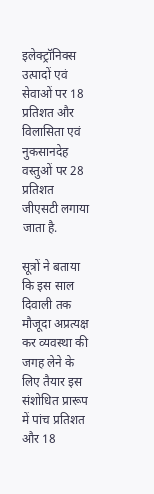इलेक्ट्रॉनिक्स उत्पादों एवं सेवाओं पर 18 प्रतिशत और विलासिता एवं नुकसानदेह वस्तुओं पर 28 प्रतिशत जीएसटी लगाया जाता है.

सूत्रों ने बताया कि इस साल दिवाली तक मौजूदा अप्रत्यक्ष कर व्यवस्था की जगह लेने के लिए तैयार इस संशोधित प्रारूप में पांच प्रतिशत और 18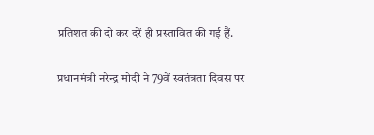प्रतिशत की दो कर दरें ही प्रस्तावित की गई हैं.

प्रधानमंत्री नरेन्द्र मोदी ने 79वें स्वतंत्रता दिवस पर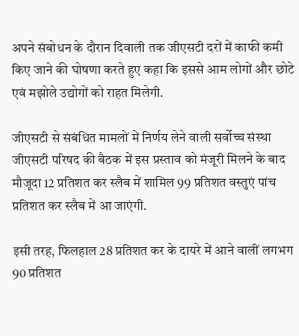अपने संबोधन के दौरान दिवाली तक जीएसटी दरों में काफी कमी किए जाने की घोषणा करते हुए कहा कि इससे आम लोगों और छोटे एवं मझोले उद्योगों को राहत मिलेगी.

जीएसटी से संबंधित मामलों में निर्णय लेने वाली सर्वोच्च संस्था जीएसटी परिषद की बैठक में इस प्रस्ताव को मंजूरी मिलने के बाद मौजूदा 12 प्रतिशत कर स्लैब में शामिल 99 प्रतिशत वस्तुएं पांच प्रतिशत कर स्लैब में आ जाएंगी.

इसी तरह, फिलहाल 28 प्रतिशत कर के दायरे में आने वालीं लगभग 90 प्रतिशत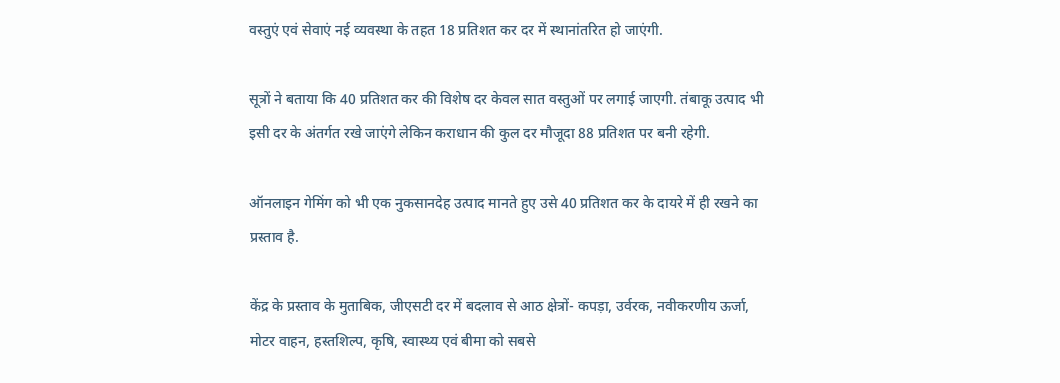वस्तुएं एवं सेवाएं नई व्यवस्था के तहत 18 प्रतिशत कर दर में स्थानांतरित हो जाएंगी.

सूत्रों ने बताया कि 40 प्रतिशत कर की विशेष दर केवल सात वस्तुओं पर लगाई जाएगी. तंबाकू उत्पाद भी इसी दर के अंतर्गत रखे जाएंगे लेकिन कराधान की कुल दर मौजूदा 88 प्रतिशत पर बनी रहेगी.

ऑनलाइन गेमिंग को भी एक नुकसानदेह उत्पाद मानते हुए उसे 40 प्रतिशत कर के दायरे में ही रखने का प्रस्ताव है.

केंद्र के प्रस्ताव के मुताबिक, जीएसटी दर में बदलाव से आठ क्षेत्रों- कपड़ा, उर्वरक, नवीकरणीय ऊर्जा, मोटर वाहन, हस्तशिल्प, कृषि, स्वास्थ्य एवं बीमा को सबसे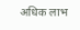अधिक लाभ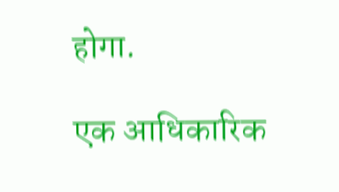होगा.

एक आधिकारिक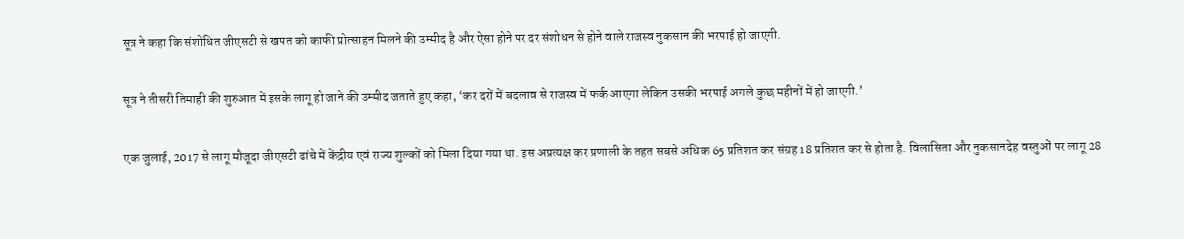सूत्र ने कहा कि संशोधित जीएसटी से खपत को काफी प्रोत्साहन मिलने की उम्मीद है और ऐसा होने पर दर संशोधन से होने वाले राजस्व नुकसान की भरपाई हो जाएगी.

सूत्र ने तीसरी तिमाही की शुरुआत में इसके लागू हो जाने की उम्मीद जताते हुए कहा, ‘कर दरों में बदलाव से राजस्व में फर्क आएगा लेकिन उसकी भरपाई अगले कुछ महीनों में हो जाएगी.’

एक जुलाई, 2017 से लागू मौजूदा जीएसटी ढांचे में केंद्रीय एवं राज्य शुल्कों को मिला दिया गया था. इस अप्रत्यक्ष कर प्रणाली के तहत सबसे अधिक 65 प्रतिशत कर संग्रह 18 प्रतिशत कर से होता है. विलासिता और नुकसानदेह वस्तुओं पर लागू 28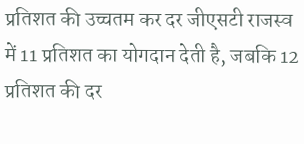प्रतिशत की उच्चतम कर दर जीएसटी राजस्व में 11 प्रतिशत का योगदान देती है, जबकि 12 प्रतिशत की दर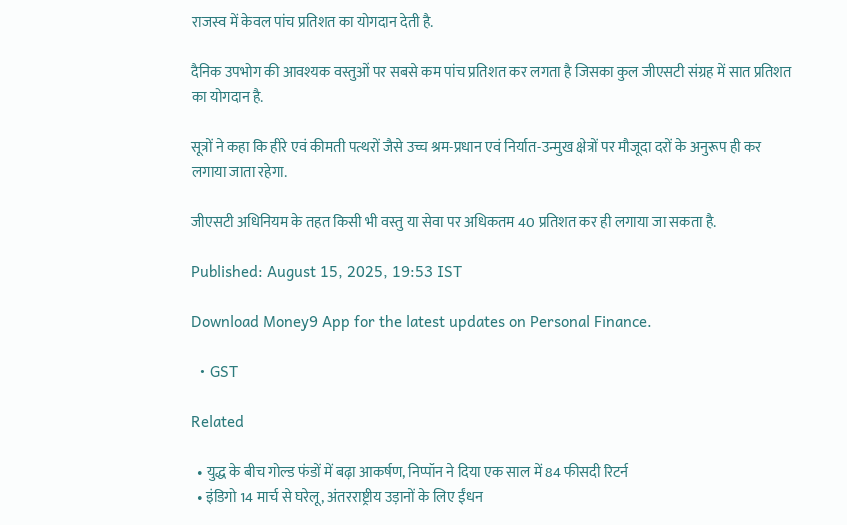राजस्व में केवल पांच प्रतिशत का योगदान देती है.

दैनिक उपभोग की आवश्यक वस्तुओं पर सबसे कम पांच प्रतिशत कर लगता है जिसका कुल जीएसटी संग्रह में सात प्रतिशत का योगदान है.

सूत्रों ने कहा कि हीरे एवं कीमती पत्थरों जैसे उच्च श्रम-प्रधान एवं निर्यात-उन्मुख क्षेत्रों पर मौजूदा दरों के अनुरूप ही कर लगाया जाता रहेगा.

जीएसटी अधिनियम के तहत किसी भी वस्तु या सेवा पर अधिकतम 40 प्रतिशत कर ही लगाया जा सकता है.

Published: August 15, 2025, 19:53 IST

Download Money9 App for the latest updates on Personal Finance.

  • GST

Related

  • युद्ध के बीच गोल्ड फंडों में बढ़ा आकर्षण, निप्पॉन ने दिया एक साल में 84 फीसदी रिटर्न
  • इंडिगो 14 मार्च से घरेलू, अंतरराष्ट्रीय उड़ानों के लिए ईंधन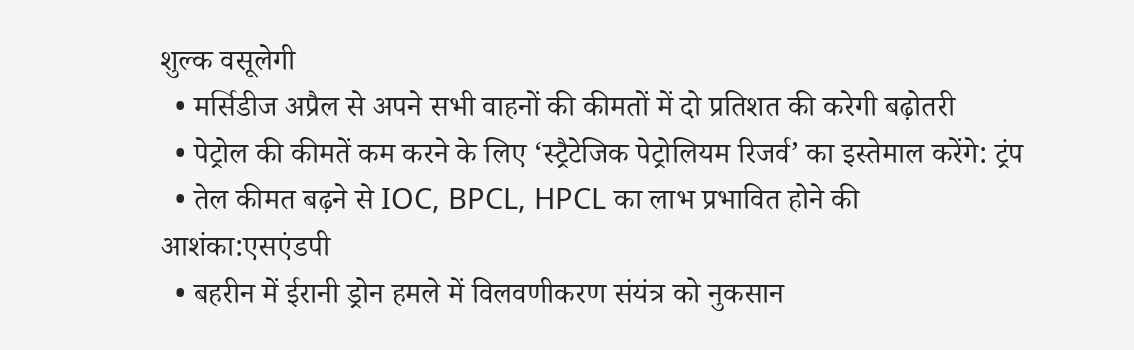शुल्क वसूलेगी
  • मर्सिडीज अप्रैल से अपने सभी वाहनों की कीमतों में दो प्रतिशत की करेगी बढ़ोतरी
  • पेट्रोल की कीमतें कम करने के लिए ‘स्ट्रैटेजिक पेट्रोलियम रिजर्व’ का इस्तेमाल करेंगे: ट्रंप
  • तेल कीमत बढ़ने से IOC, BPCL, HPCL का लाभ प्रभावित होने की आशंका:एसएंडपी
  • बहरीन में ईरानी ड्रोन हमले में विलवणीकरण संयंत्र को नुकसान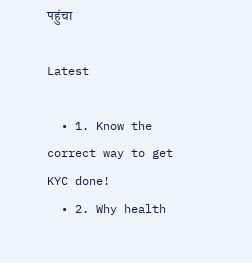पहुंचा

Latest

  • 1. Know the correct way to get KYC done!
  • 2. Why health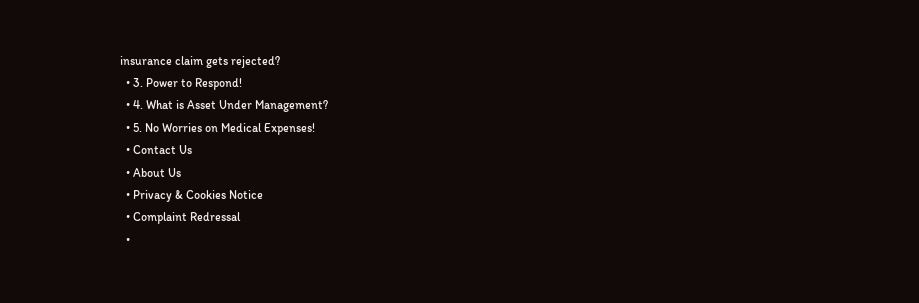insurance claim gets rejected?
  • 3. Power to Respond!
  • 4. What is Asset Under Management?
  • 5. No Worries on Medical Expenses!
  • Contact Us
  • About Us
  • Privacy & Cookies Notice
  • Complaint Redressal
  •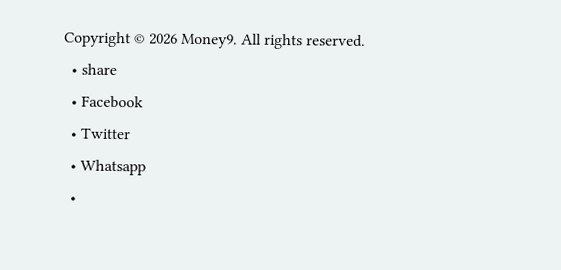Copyright © 2026 Money9. All rights reserved.
  • share
  • Facebook
  • Twitter
  • Whatsapp
  •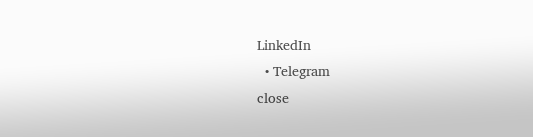LinkedIn
  • Telegram
close